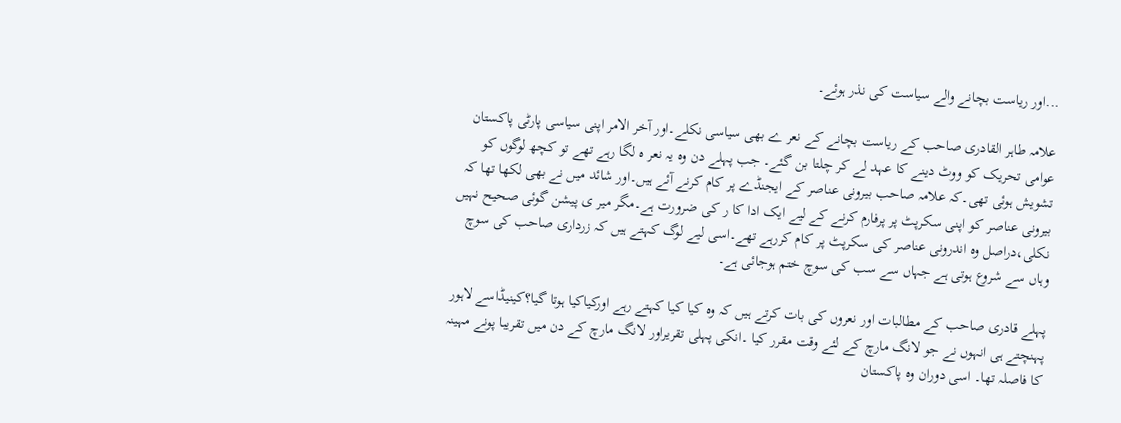...اور ریاست بچانے والے سیاست کی نذر ہوئے۔

علامہ طاہر القادری صاحب کے ریاست بچانے کے نعر ے بھی سیاسی نکلے۔اور آخر الامر اپنی سیاسی پارٹی پاکستان عوامی تحریک کو ووٹ دینے کا عہد لے کر چلتا بن گئے۔ جب پہلے دن وہ یہ نعر ہ لگا رہے تھے تو کچھ لوگوں کو تشویش ہوئی تھی۔کہ علامہ صاحب بیرونی عناصر کے ایجنڈے پر کام کرنے آئے ہیں۔اور شائد میں نے بھی لکھا تھا کہ بیرونی عناصر کو اپنی سکرپٹ پر پرفارم کرنے کے لیے ایک ادا کا ر کی ضرورت ہے۔مگر میر ی پیشن گوئی صحیح نہیں نکلی،دراصل وہ اندرونی عناصر کی سکرپٹ پر کام کررہے تھے۔اسی لیے لوگ کہتے ہیں کہ زرداری صاحب کی سوچ وہاں سے شروع ہوتی ہے جہاں سے سب کی سوچ ختم ہوجائی ہے۔

پہلے قادری صاحب کے مطالبات اور نعروں کی بات کرتے ہیں کہ وہ کیا کیا کہتے رہے اورکیاکیا ہوتا گیا؟کینیڈاسے لاہور پہنچتے ہی انہوں نے جو لانگ مارچ کے لئے وقت مقرر کیا ۔انکی پہلی تقریراور لانگ مارچ کے دن میں تقریبا پونے مہینہ کا فاصلہ تھا۔ اسی دوران وہ پاکستان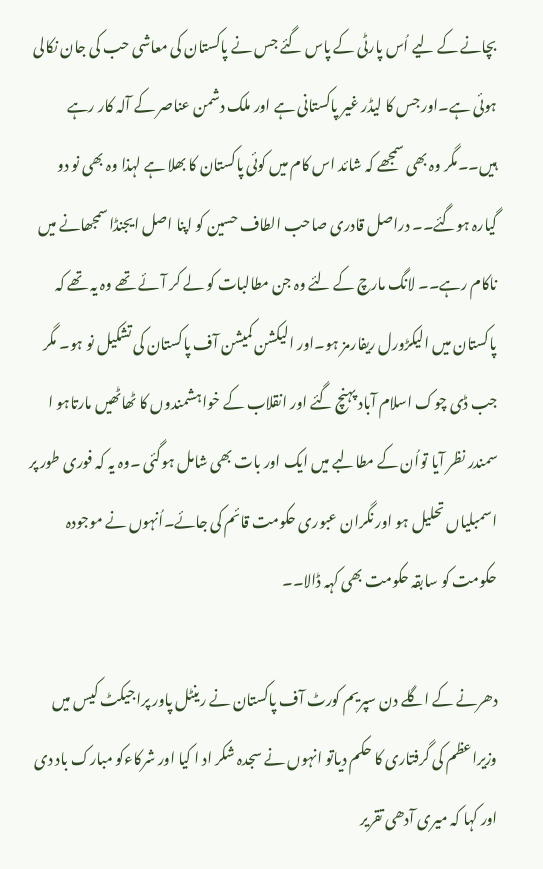بچانے کے لیے اُس پارٹی کے پاس گئے جس نے پاکستان کی معاشی حب کی جان نکالی ہوئی ہے۔اور جس کا لیڈر غیر پاکستانی ہے اور ملک دشمن عناصر کے آلہ کار رہے ہیں۔۔مگر وہ بھی سمجھے کہ شائد اس کام میں کوئی پاکستان کا بھلا ہے لہذا وہ بھی نو دو گیارہ ہوگئے۔۔ دراصل قادری صاحب الطاف حسین کو اپنا اصل ایجنڈا سمجھانے میں ناکام رہے۔۔ لانگ مارچ کے لئے وہ جن مطالبات کو لے کر آئے تھے وہ یہ تھے کہ پاکستان میں الیکڑورل ریفارمز ہو۔اور الیکشن کمیشن آف پاکستان کی تشکیل نو ہو۔ مگر جب ڈی چوک اسلام آباد پہنچ گئے اور انقلاب کے خواہشمندوں کا ٹھاٹھیں مارتاہو ا سمندر نظر آیا تواُن کے مطالبے میں ایک اور بات بھی شامل ہوگئی ۔وہ یہ کہ فوری طور پر اسمبلیاں تحلیل ہو اور نگران عبوری حکومت قائم کی جائے۔اُنہوں نے موجودہ حکومت کو سابقہ حکومت بھی کہہ ڈالا۔۔

دھرنے کے اگلے دن سپریم کورٹ آف پاکستان نے رینٹل پاور پراجیکٹ کیس میں وزیراعظم کی گرفتاری کا حکم دیاتو انہوں نے سجدہ شکر اد ا کیا اور شرکاءکو مبارک باد دی اور کہا کہ میری آدھی تقریر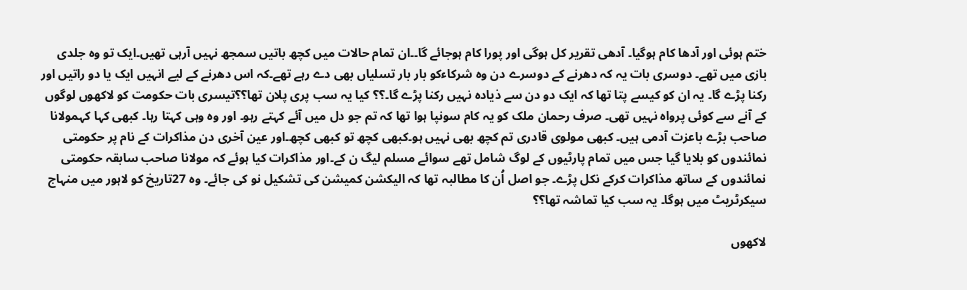ختم ہوئی اور آدھا کام ہوگیا۔ آدھی تقریر کل ہوگی اور پورا کام ہوجائے گا۔۔ان تمام حالات میں کچھ باتیں سمجھ نہیں آرہی تھیں۔ایک تو وہ جلدی بازی میں تھے۔ دوسری بات یہ کہ دھرنے کے دوسرے دن وہ شرکاءکو بار بار تسلیاں بھی دے رہے تھے۔کہ اس دھرنے کے لیے انہیں ایک یا دو راتیں اور رکنا پڑے گا۔ یہ ان کو کیسے پتا تھا کہ ایک دو دن سے ذیادہ نہیں رکنا پڑے گا۔؟؟ کیا یہ سب پری پلان تھا؟؟تیسری بات حکومت کو لاکھوں لوگوں کے آنے سے کوئی پرواہ نہیں تھی۔ صرف رحمان ملک کو یہ کام سونپا ہوا تھا کہ تم جو دل میں آئے کہتے رہو۔ اور وہ وہی کہتا رہا۔ کبھی کہا کہمولانا صاحب بڑے باعزت آدمی ہیں۔ کبھی مولوی قادری تم کچھ بھی نہیں ہو۔کبھی کچھ تو کبھی کچھ۔اور عین آخری دن مذاکرات کے نام پر حکومتی نمائندوں کو بلایا گیا جس میں تمام پارٹیوں کے لوگ شامل تھے سوائے مسلم لیگ ن کے۔اور مذاکرات کیا ہوئے کہ مولانا صاحب سابقہ حکومتی نمائندوں کے ساتھ مذاکرات کرکے نکل پڑے۔ جو اصل اُن کا مطالبہ تھا کہ الیکشن کمیشن کی تشکیل نو کی جائے۔ وہ 27تاریخ کو لاہور میں منہاج سیکرٹریٹ میں ہوگا۔ یہ سب کیا تماشہ تھا؟؟

لاکھوں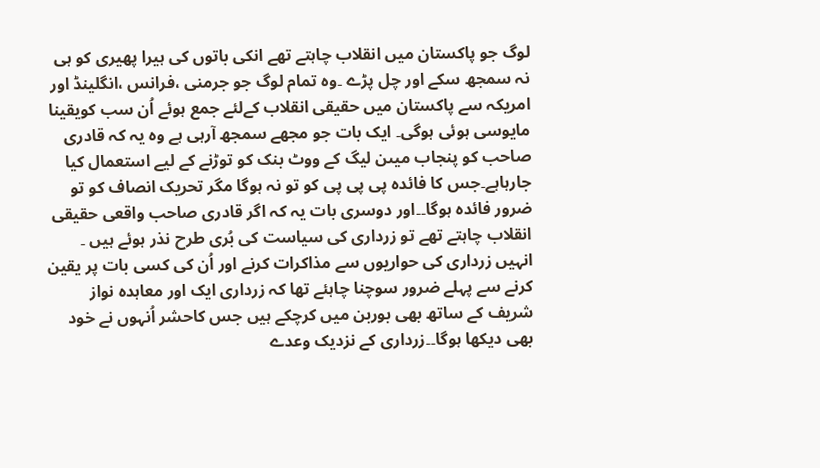لوگ جو پاکستان میں انقلاب چاہتے تھے انکی باتوں کی ہیرا پھیری کو ہی نہ سمجھ سکے اور چل پڑے ۔وہ تمام لوگ جو جرمنی ،فرانس ،انگلینڈ اور امریکہ سے پاکستان میں حقیقی انقلاب کےلئے جمع ہوئے اُن سب کویقینا مایوسی ہوئی ہوگی۔ ایک بات جو مجھے سمجھ آرہی ہے وہ یہ کہ قادری صاحب کو پنجاب میںن لیگ کے ووٹ بنک کو توڑنے کے لیے استعمال کیا جارہاہے۔جس کا فائدہ پی پی پی کو تو نہ ہوگا مگر تحریک انصاف کو تو ضرور فائدہ ہوگا۔۔اور دوسری بات یہ کہ اگر قادری صاحب واقعی حقیقی انقلاب چاہتے تھے تو زرداری کی سیاست کی بُری طرح نذر ہوئے ہیں ۔ انہیں زرداری کی حواریوں سے مذاکرات کرنے اور اُن کی کسی بات پر یقین کرنے سے پہلے ضرور سوچنا چاہئے تھا کہ زرداری ایک اور معاہدہ نواز شریف کے ساتھ بھی بوربن میں کرچکے ہیں جس کاحشر اُنہوں نے خود بھی دیکھا ہوگا۔۔زرداری کے نزدیک وعدے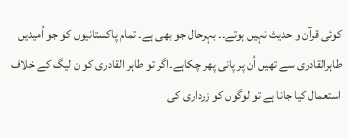کوئی قرآن و حدیث نہیں ہوتے۔۔ بہرحال جو بھی ہے۔ تمام پاکستانیوں کو جو اُمیدیں طاہرالقادری سے تھیں اُن پر پانی پھر چکاہے۔اگر تو طاہر القادری کو ن لیگ کے خلاف استعمال کیا جانا ہے تو لوگوں کو زرداری کی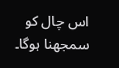اس چال کو سمجھنا ہوگا۔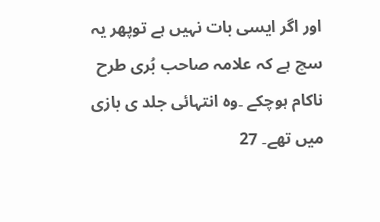اور اگر ایسی بات نہیں ہے توپھر یہ سچ ہے کہ علامہ صاحب بُری طرح ناکام ہوچکے ۔وہ انتہائی جلد ی بازی میں تھے۔ 27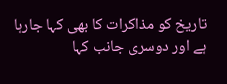تاریخ کو مذاکرات کا بھی کہا جارہا ہے اور دوسری جانب کہا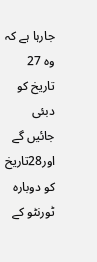جارہا ہے کہ وہ 27 تاریخ کو دبئی جائیں گے اور28تاریخ کو دوبارہ ٹورنٹو کے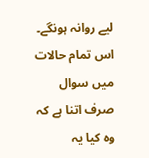لیے روانہ ہونگے۔ اس تمام حالات میں سوال صرف اتنا ہے کہ وہ کیا یہ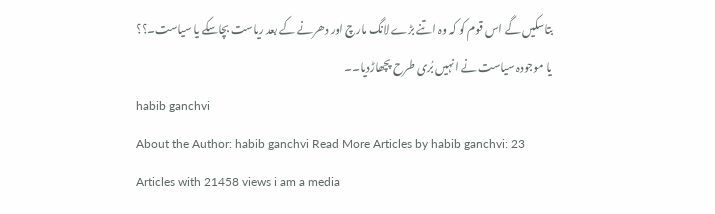بتاسکیں گے اس قوم کو کہ وہ اتنے بڑے لانگ مارچ اور دھرنے کے بعد ریاست بچاسکے یا سیاست۔؟؟ یا موجودہ سیاست نے انہیں بُری طرح پچھاڑدیا۔۔
habib ganchvi
About the Author: habib ganchvi Read More Articles by habib ganchvi: 23 Articles with 21458 views i am a media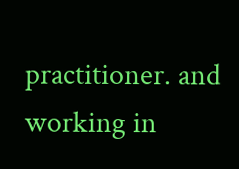practitioner. and working in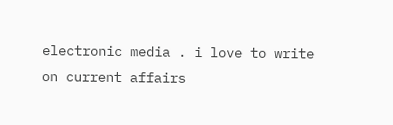electronic media . i love to write on current affairs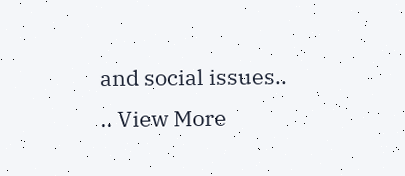and social issues.. .. View More